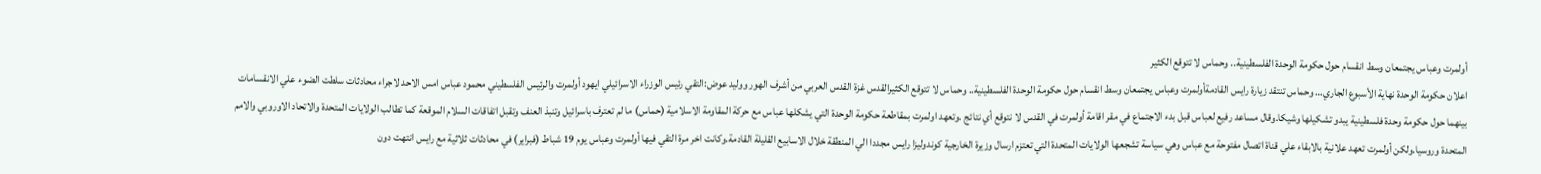أولمرت وعباس يجتمعان وسط انقسام حول حكومة الوحدة الفلسطينية.. وحماس لا تتوقع الكثير
اعلان حكومة الوحدة نهاية الأسبوع الجاري… وحماس تنتقد زيارة رايس القادمةأولمرت وعباس يجتمعان وسط انقسام حول حكومة الوحدة الفلسطينية.. وحماس لا تتوقع الكثيرالقدس غزة القدس العربي من أشرف الهور ووليد عوض:التقي رئيس الوزراء الاسرائيلي ايهود أولمرت والرئيس الفلسطيني محمود عباس امس الاحد لاجراء محادثات سلطت الضوء علي الانقسامات بينهما حول حكومة وحدة فلسطينية يبدو تشكيلها وشيكا.وقال مساعد رفيع لعباس قبل بدء الاجتماع في مقر اقامة أولمرت في القدس لا نتوقع أي نتائج .وتعهد اولمرت بمقاطعة حكومة الوحدة التي يشكلها عباس مع حركة المقاومة الاسلامية (حماس) ما لم تعترف باسرائيل وتنبذ العنف وتقبل اتفاقات السلام الموقعة كما تطالب الولايات المتحدة والاتحاد الاوروبي والامم المتحدة وروسيا.ولكن أولمرت تعهد علانية بالابقاء علي قناة اتصال مفتوحة مع عباس وهي سياسة تشجعها الولايات المتحدة التي تعتزم ارسال وزيرة الخارجية كوندوليزا رايس مجددا الي المنطقة خلال الاسابيع القليلة القادمة.وكانت اخر مرة التقي فيها أولمرت وعباس يوم 19 شباط (فبراير) في محادثات ثلاثية مع رايس انتهت دون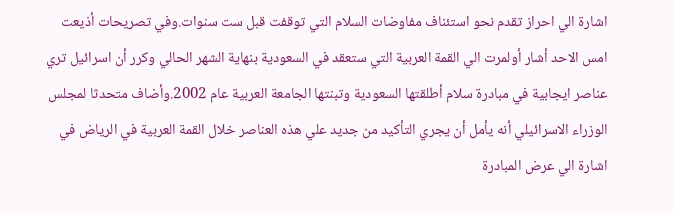اشارة الي احراز تقدم نحو استئناف مفاوضات السلام التي توقفت قبل ست سنوات.وفي تصريحات أذيعت امس الاحد أشار أولمرت الي القمة العربية التي ستعقد في السعودية بنهاية الشهر الحالي وكرر أن اسرائيل تري عناصر ايجابية في مبادرة سلام أطلقتها السعودية وتبنتها الجامعة العربية عام 2002.وأضاف متحدثا لمجلس الوزراء الاسرائيلي أنه يأمل أن يجري التأكيد من جديد علي هذه العناصر خلال القمة العربية في الرياض في اشارة الي عرض المبادرة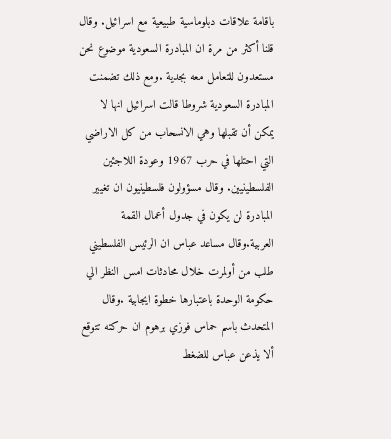باقامة علاقات دبلوماسية طبيعية مع اسرائيل. وقال قلنا أكثر من مرة ان المبادرة السعودية موضوع نحن مستعدون للتعامل معه بجدية .ومع ذلك تضمنت المبادرة السعودية شروطا قالت اسرائيل انها لا يمكن أن تقبلها وهي الانسحاب من كل الاراضي التي احتلها في حرب 1967 وعودة اللاجئين الفلسطينيين. وقال مسؤولون فلسطينيون ان تغيير المبادرة لن يكون في جدول أعمال القمة العربية.وقال مساعد عباس ان الرئيس الفلسطيني طلب من أولمرت خلال محادثات امس النظر الي حكومة الوحدة باعتبارها خطوة ايجابية .وقال المتحدث باسم حماس فوزي برهوم ان حركته تتوقع ألا يذعن عباس للضغط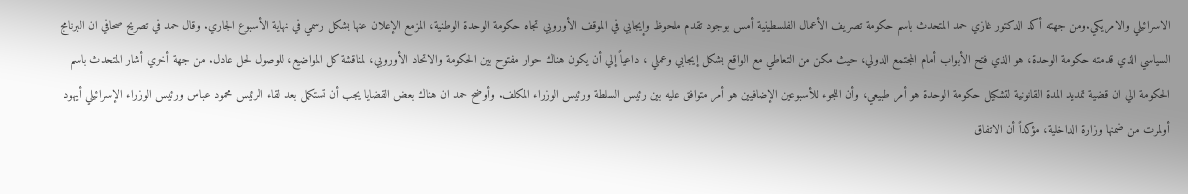الاسرائيلي والامريكي.ومن جهته أكد الدكتور غازي حمد المتحدث باسم حكومة تصريف الأعمال الفلسطينية أمس بوجود تقدم ملحوظ وإيجابي في الموقف الأوروبي تجاه حكومة الوحدة الوطنية، المزمع الإعلان عنها بشكل رسمي في نهاية الأسبوع الجاري. وقال حمد في تصريح صحافي ان البرنامج السياسي الذي قدمته حكومة الوحدة، هو الذي فتح الأبواب أمام المجتمع الدولي، حيث مكن من التعاطي مع الواقع بشكل إيجابي وعملي ، داعياً إلي أن يكون هناك حوار مفتوح بين الحكومة والاتحاد الأوروبي، لمناقشة كل المواضيع، للوصول لحل عادل. من جهة أخري أشار المتحدث باسم الحكومة الي ان قضية تمديد المدة القانونية لتشكيل حكومة الوحدة هو أمر طبيعي، وأن اللجوء للأسبوعين الإضافيين هو أمر متوافق عليه بين رئيس السلطة ورئيس الوزراء المكلف. وأوضح حمد ان هناك بعض القضايا يجب أن تستكمل بعد لقاء الرئيس محمود عباس ورئيس الوزراء الإسرائيلي أيهود أولمرت من ضمنها وزارة الداخلية، مؤكداً أن الاتفاق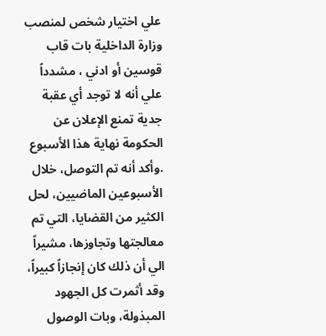علي اختيار شخص لمنصب وزارة الداخلية بات قاب قوسين أو ادني ، مشدداً علي أنه لا توجد أي عقبة جدية تمنع الإعلان عن الحكومة نهاية هذا الأسبوع .وأكد أنه تم التوصل، خلال الأسبوعين الماضيين، لحل الكثير من القضايا، التي تم معالجتها وتجاوزها، مشيراً الي أن ذلك كان إنجازاً كبيراً، وقد أثمرت كل الجهود المبذولة، وبات الوصول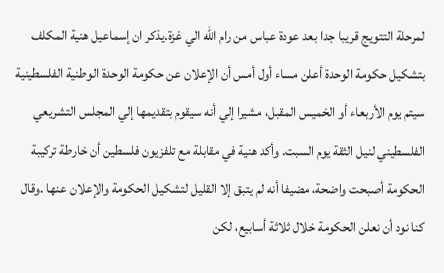لمرحلة التتويج قريبا جدا بعد عودة عباس من رام الله الي غزة.يذكر ان إسماعيل هنية المكلف بتشكيل حكومة الوحدة أعلن مساء أول أمس أن الإعلان عن حكومة الوحدة الوطنية الفلسطينية سيتم يوم الأربعاء أو الخميس المقبل، مشيرا إلي أنه سيقوم بتقديمها إلي المجلس التشريعي الفلسطيني لنيل الثقة يوم السبت. وأكد هنية في مقابلة مع تلفزيون فلسطين أن خارطة تركيبة الحكومة أصبحت واضحة، مضيفا أنه لم يتبق إلا القليل لتشكيل الحكومة والإعلان عنها .وقال كنا نود أن نعلن الحكومة خلال ثلاثة أسابيع، لكن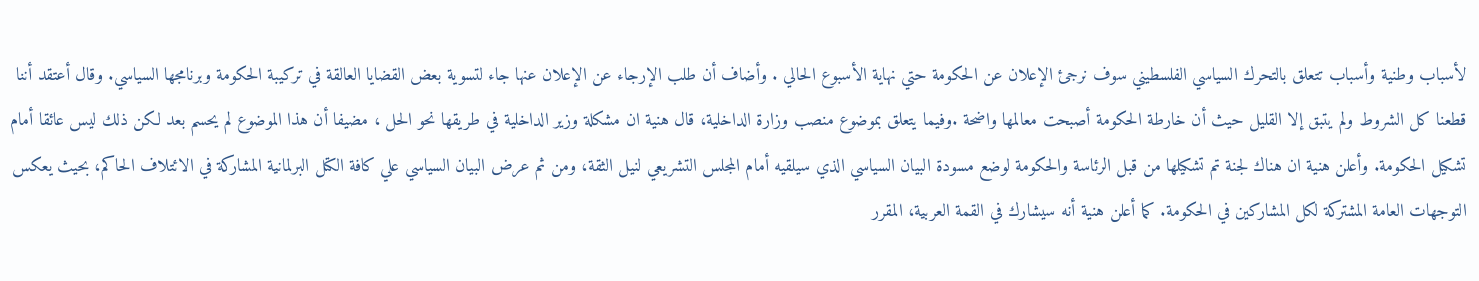لأسباب وطنية وأسباب تتعلق بالتحرك السياسي الفلسطيني سوف نرجئ الإعلان عن الحكومة حتي نهاية الأسبوع الحالي . وأضاف أن طلب الإرجاء عن الإعلان عنها جاء لتسوية بعض القضايا العالقة في تركيبة الحكومة وبرنامجها السياسي. وقال أعتقد أننا قطعنا كل الشروط ولم يتبق إلا القليل حيث أن خارطة الحكومة أصبحت معالمها واضحة .وفيما يتعلق بموضوع منصب وزارة الداخلية، قال هنية ان مشكلة وزير الداخلية في طريقها نحو الحل ، مضيفا أن هذا الموضوع لم يحسم بعد لكن ذلك ليس عائقا أمام تشكيل الحكومة. وأعلن هنية ان هناك لجنة تم تشكيلها من قبل الرئاسة والحكومة لوضع مسودة البيان السياسي الذي سيلقيه أمام المجلس التشريعي لنيل الثقة، ومن ثم عرض البيان السياسي علي كافة الكتل البرلمانية المشاركة في الائتلاف الحاكم، بحيث يعكس التوجهات العامة المشتركة لكل المشاركين في الحكومة. كما أعلن هنية أنه سيشارك في القمة العربية، المقرر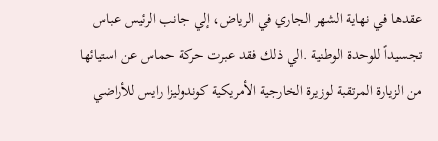عقدها في نهاية الشهر الجاري في الرياض، إلي جانب الرئيس عباس تجسيداً للوحدة الوطنية .الي ذلك فقد عبرت حركة حماس عن استيائها من الزيارة المرتقبة لوزيرة الخارجية الأمريكية كوندوليزا رايس للأراضي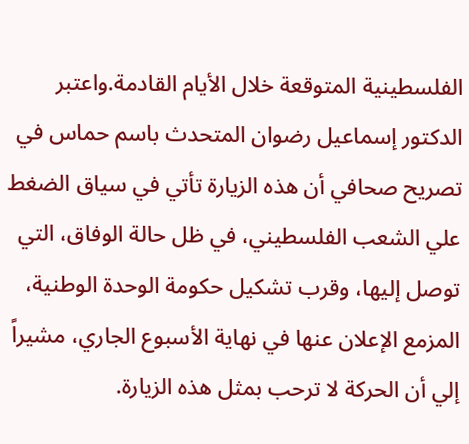الفلسطينية المتوقعة خلال الأيام القادمة.واعتبر الدكتور إسماعيل رضوان المتحدث باسم حماس في تصريح صحافي أن هذه الزيارة تأتي في سياق الضغط علي الشعب الفلسطيني، في ظل حالة الوفاق، التي توصل إليها، وقرب تشكيل حكومة الوحدة الوطنية، المزمع الإعلان عنها في نهاية الأسبوع الجاري، مشيراً إلي أن الحركة لا ترحب بمثل هذه الزيارة.